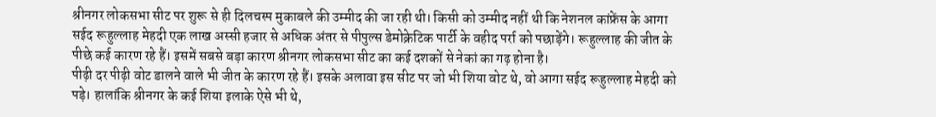श्रीनगर लोकसभा सीट पर शुरू से ही दिलचस्प मुकाबले की उम्मीद की जा रही थी। किसी को उम्मीद नहीं थी कि नेशनल कांफ्रेंस के आगा सईद रूहुल्लाह मेहदी एक लाख अस्सी हजार से अधिक अंतर से पीपुल्स डेमोक्रेटिक पार्टी के वहीद पर्रा को पछाड़ेंगे। रूहुल्लाह की जीत के पीछे कई कारण रहे हैं। इसमें सबसे बड़ा कारण श्रीनगर लोकसभा सीट का कई दशकों से नेकां का गढ़ होना है।
पीढ़ी दर पीढ़ी वोट डालने वाले भी जीत के कारण रहे हैं। इसके अलावा इस सीट पर जो भी शिया वोट थे, वो आगा सईद रूहुल्लाह मेहदी को पड़े। हालांकि श्रीनगर के कई शिया इलाके ऐसे भी थे,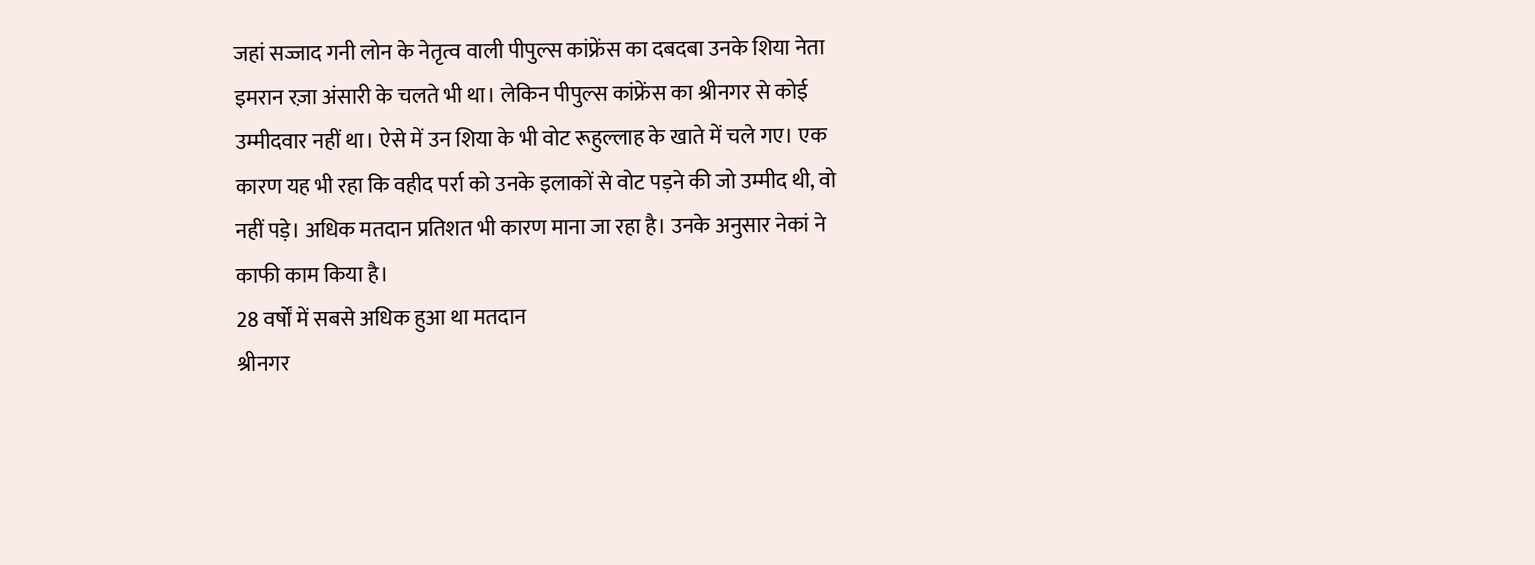जहां सज्जाद गनी लोन के नेतृत्व वाली पीपुल्स कांफ्रेंस का दबदबा उनके शिया नेता इमरान रज़ा अंसारी के चलते भी था। लेकिन पीपुल्स कांफ्रेंस का श्रीनगर से कोई उम्मीदवार नहीं था। ऐसे में उन शिया के भी वोट रूहुल्लाह के खाते में चले गए। एक कारण यह भी रहा कि वहीद पर्रा को उनके इलाकों से वोट पड़ने की जो उम्मीद थी, वो नहीं पड़े। अधिक मतदान प्रतिशत भी कारण माना जा रहा है। उनके अनुसार नेकां ने काफी काम किया है।
28 वर्षों में सबसे अधिक हुआ था मतदान
श्रीनगर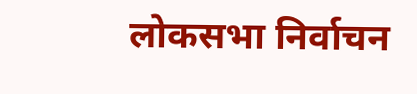लोकसभा निर्वाचन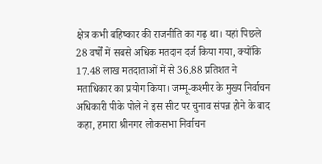क्षेत्र कभी बहिष्कार की राजनीति का गढ़ था। यहां पिछले 28 वर्षों में सबसे अधिक मतदान दर्ज किया गया, क्योंकि 17.48 लाख मतदाताओं में से 36.88 प्रतिशत ने मताधिकार का प्रयोग किया। जम्मू-कश्मीर के मुख्य निर्वाचन अधिकारी पीके पोले ने इस सीट पर चुनाव संपन्न होने के बाद कहा, हमारा श्रीनगर लोकसभा निर्वाचन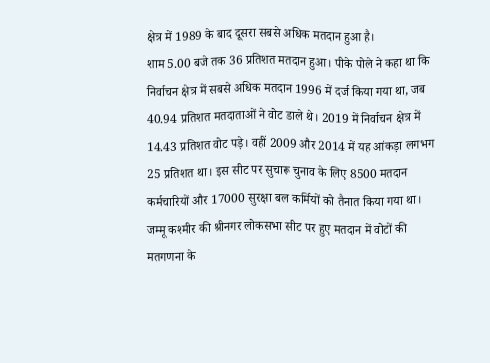क्षेत्र में 1989 के बाद दूसरा सबसे अधिक मतदान हुआ है।
शाम 5.00 बजे तक 36 प्रतिशत मतदान हुआ। पीके पोले ने कहा था कि निर्वाचन क्षेत्र में सबसे अधिक मतदान 1996 में दर्ज किया गया था, जब 40.94 प्रतिशत मतदाताओं ने वोट डाले थे। 2019 में निर्वाचन क्षेत्र में 14.43 प्रतिशत वोट पड़े। वहीं 2009 और 2014 में यह आंकड़ा लगभग 25 प्रतिशत था। इस सीट पर सुचारू चुनाव के लिए 8500 मतदान कर्मचारियों और 17000 सुरक्षा बल कर्मियों को तैनात किया गया था।
जम्मू कश्मीर की श्रीनगर लोकसभा सीट पर हुए मतदान में वोटों की मतगणना के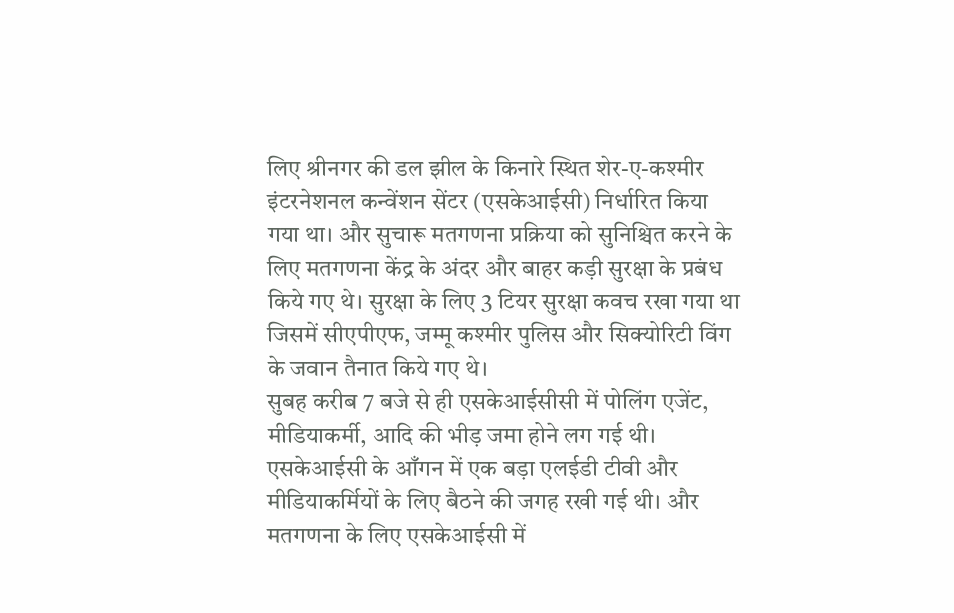लिए श्रीनगर की डल झील के किनारे स्थित शेर-ए-कश्मीर इंटरनेशनल कन्वेंशन सेंटर (एसकेआईसी) निर्धारित किया गया था। और सुचारू मतगणना प्रक्रिया को सुनिश्चित करने के लिए मतगणना केंद्र के अंदर और बाहर कड़ी सुरक्षा के प्रबंध किये गए थे। सुरक्षा के लिए 3 टियर सुरक्षा कवच रखा गया था जिसमें सीएपीएफ, जम्मू कश्मीर पुलिस और सिक्योरिटी विंग के जवान तैनात किये गए थे।
सुबह करीब 7 बजे से ही एसकेआईसीसी में पोलिंग एजेंट, मीडियाकर्मी, आदि की भीड़ जमा होने लग गई थी। एसकेआईसी के आँगन में एक बड़ा एलईडी टीवी और मीडियाकर्मियों के लिए बैठने की जगह रखी गई थी। और मतगणना के लिए एसकेआईसी में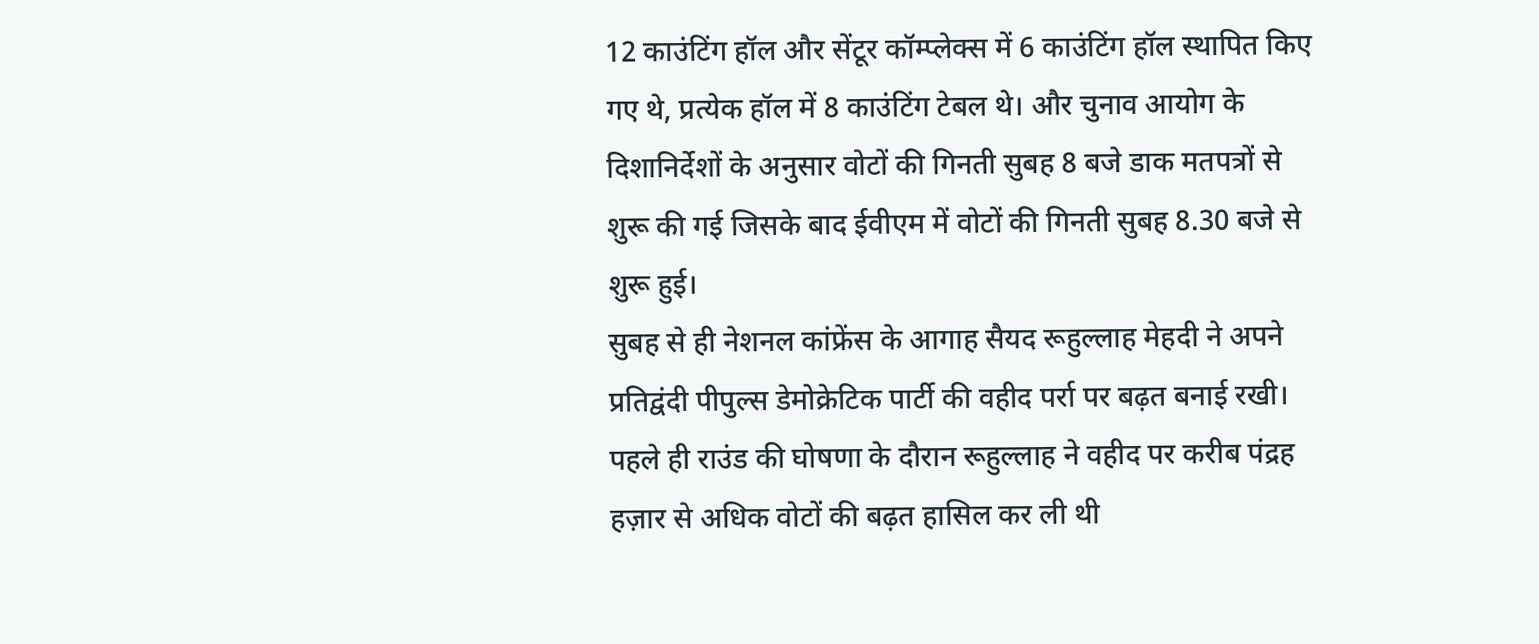12 काउंटिंग हॉल और सेंटूर कॉम्प्लेक्स में 6 काउंटिंग हॉल स्थापित किए गए थे, प्रत्येक हॉल में 8 काउंटिंग टेबल थे। और चुनाव आयोग के दिशानिर्देशों के अनुसार वोटों की गिनती सुबह 8 बजे डाक मतपत्रों से शुरू की गई जिसके बाद ईवीएम में वोटों की गिनती सुबह 8.30 बजे से शुरू हुई।
सुबह से ही नेशनल कांफ्रेंस के आगाह सैयद रूहुल्लाह मेहदी ने अपने प्रतिद्वंदी पीपुल्स डेमोक्रेटिक पार्टी की वहीद पर्रा पर बढ़त बनाई रखी। पहले ही राउंड की घोषणा के दौरान रूहुल्लाह ने वहीद पर करीब पंद्रह हज़ार से अधिक वोटों की बढ़त हासिल कर ली थी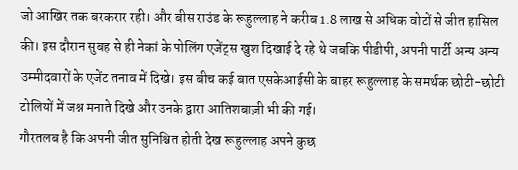जो आखिर तक बरकरार रही। और बीस राउंड के रूहुल्लाह ने करीब 1.8 लाख से अधिक वोटों से जीत हासिल की। इस दौरान सुबह से ही नेकां के पोलिंग एजेंट्स खुश दिखाई दे रहे थे जबकि पीडीपी, अपनी पार्टी अन्य अन्य उम्मीदवारों के एजेंट तनाव में दिखे। इस बीच कई बात एसकेआईसी के बाहर रूहुल्लाह के समर्थक छोटी-छोटी टोलियों में जश्न मनाते दिखे और उनके द्वारा आतिशबाज़ी भी की गई।
गौरतलब है कि अपनी जीत सुनिश्चित होती देख रूहुल्लाह अपने कुछ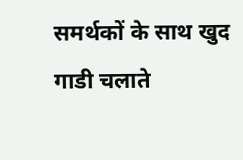समर्थकों के साथ खुद गाडी चलाते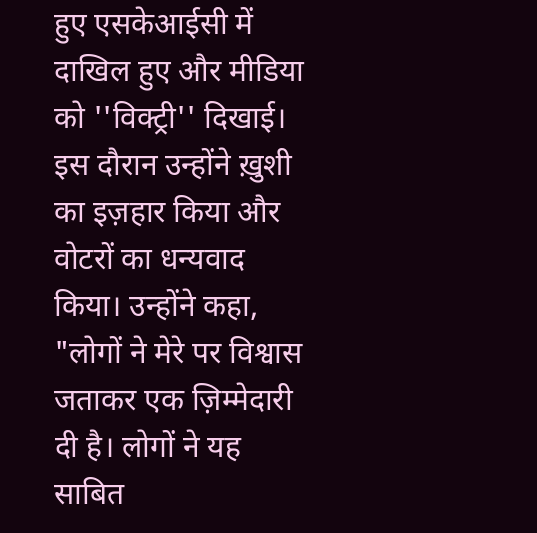हुए एसकेआईसी में दाखिल हुए और मीडिया को ''विक्ट्री'' दिखाई। इस दौरान उन्होंने ख़ुशी का इज़हार किया और वोटरों का धन्यवाद किया। उन्होंने कहा, "लोगों ने मेरे पर विश्वास जताकर एक ज़िम्मेदारी दी है। लोगों ने यह साबित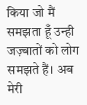किया जो मैं समझता हूँ उन्ही जज़्बातों को लोग समझते हैं। अब मेरी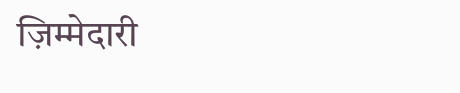ज़िम्मेदारी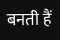बनती हैं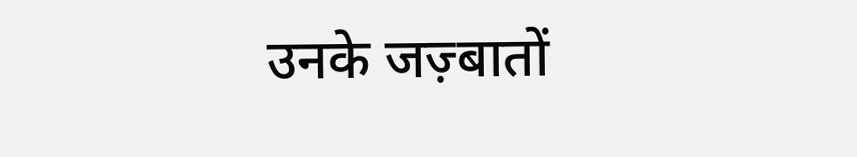उनके जज़्बातों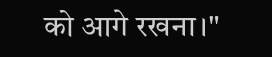को आगे रखना।"